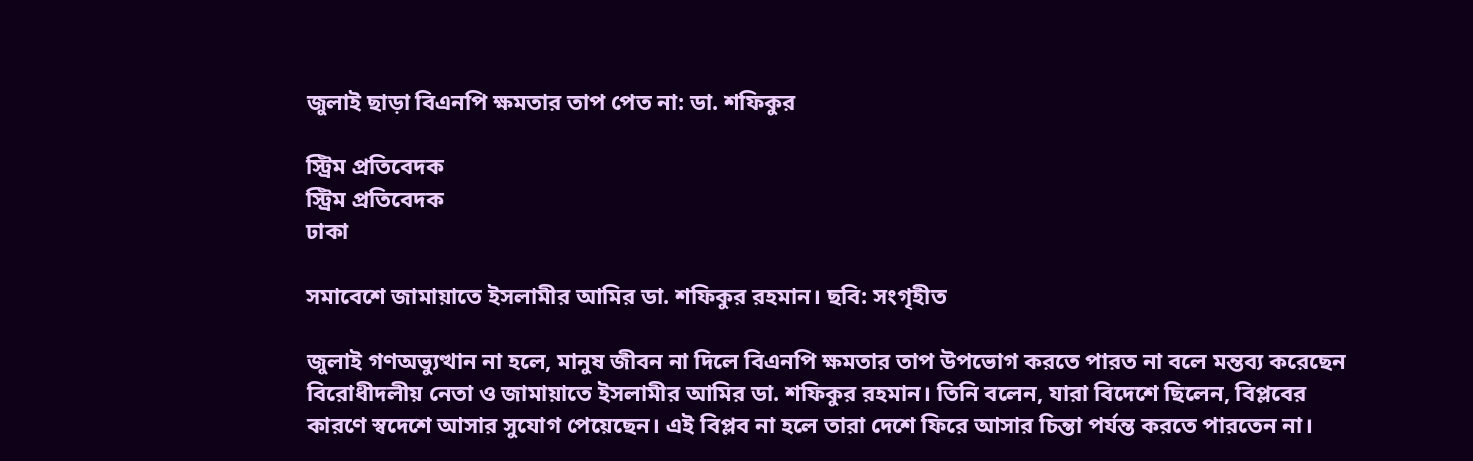জুলাই ছাড়া বিএনপি ক্ষমতার তাপ পেত না: ডা. শফিকুর

স্ট্রিম প্রতিবেদক
স্ট্রিম প্রতিবেদক
ঢাকা

সমাবেশে জামায়াতে ইসলামীর আমির ডা. শফিকুর রহমান। ছবি: সংগৃহীত

জুলাই গণঅভ্যুত্থান না হলে, মানুষ জীবন না দিলে বিএনপি ক্ষমতার তাপ উপভোগ করতে পারত না বলে মন্তব্য করেছেন বিরোধীদলীয় নেতা ও জামায়াতে ইসলামীর আমির ডা. শফিকুর রহমান। তিনি বলেন, যারা বিদেশে ছিলেন, বিপ্লবের কারণে স্বদেশে আসার সুযোগ পেয়েছেন। এই বিপ্লব না হলে তারা দেশে ফিরে আসার চিন্তা পর্যন্ত করতে পারতেন না।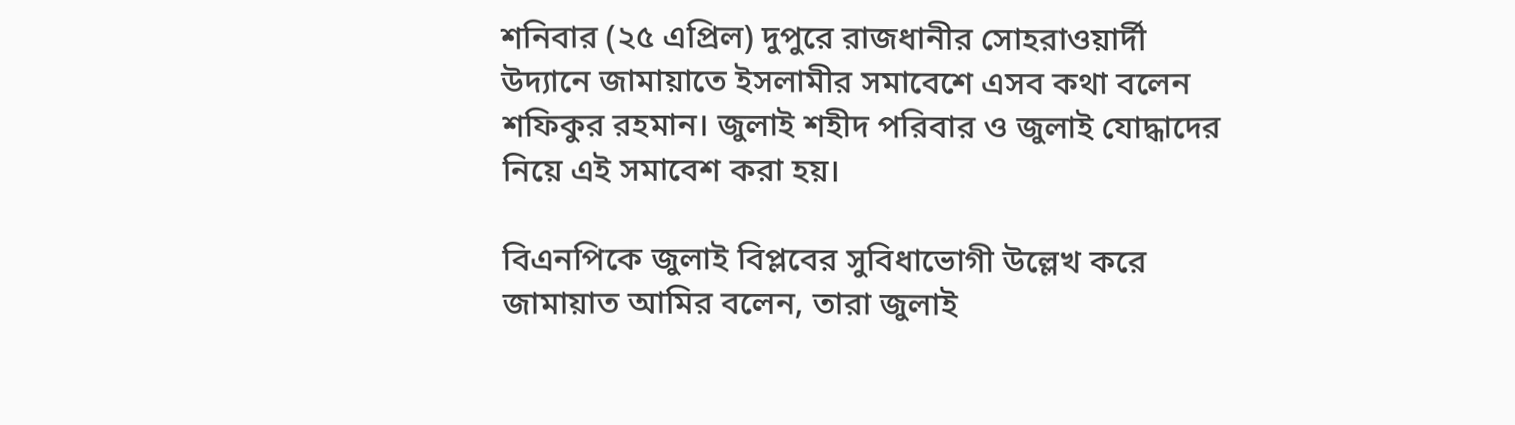শনিবার (২৫ এপ্রিল) দুপুরে রাজধানীর সোহরাওয়ার্দী উদ্যানে জামায়াতে ইসলামীর সমাবেশে এসব কথা বলেন শফিকুর রহমান। জুলাই শহীদ পরিবার ও জুলাই যোদ্ধাদের নিয়ে এই সমাবেশ করা হয়।

বিএনপিকে জুলাই বিপ্লবের সুবিধাভোগী উল্লেখ করে জামায়াত আমির বলেন, তারা জুলাই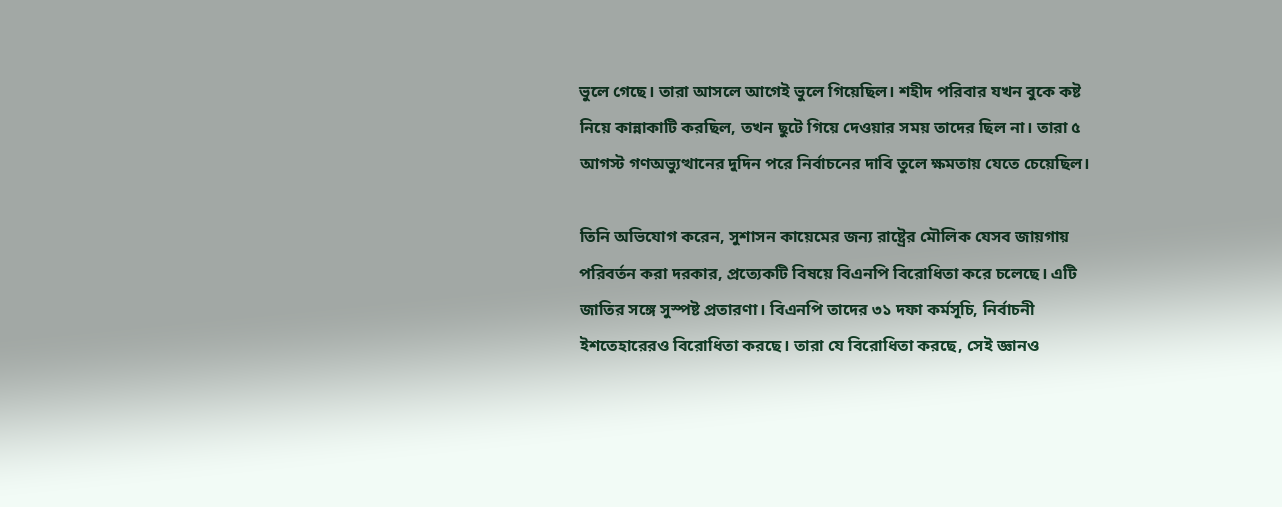ভুলে গেছে। তারা আসলে আগেই ভুলে গিয়েছিল। শহীদ পরিবার যখন বুকে কষ্ট নিয়ে কান্নাকাটি করছিল, তখন ছুটে গিয়ে দেওয়ার সময় তাদের ছিল না। তারা ৫ আগস্ট গণঅভ্যুত্থানের দুদিন পরে নির্বাচনের দাবি তুলে ক্ষমতায় যেতে চেয়েছিল।

তিনি অভিযোগ করেন, সুশাসন কায়েমের জন্য রাষ্ট্রের মৌলিক যেসব জায়গায় পরিবর্তন করা দরকার, প্রত্যেকটি বিষয়ে বিএনপি বিরোধিতা করে চলেছে। এটি জাতির সঙ্গে সুস্পষ্ট প্রতারণা। বিএনপি তাদের ৩১ দফা কর্মসূচি, নির্বাচনী ইশতেহারেরও বিরোধিতা করছে। তারা যে বিরোধিতা করছে, সেই জ্ঞানও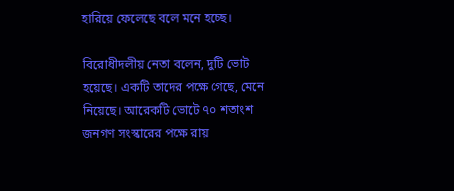হারিয়ে ফেলেছে বলে মনে হচ্ছে।

বিরোধীদলীয় নেতা বলেন, দুটি ভোট হয়েছে। একটি তাদের পক্ষে গেছে, মেনে নিয়েছে। আরেকটি ভোটে ৭০ শতাংশ জনগণ সংস্কারের পক্ষে রায়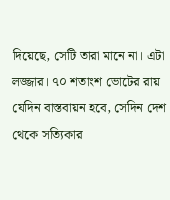দিয়েছে, সেটি তারা মানে না। এটা লজ্জার। ৭০ শতাংশ ভোটের রায় যেদিন বাস্তবায়ন হবে, সেদিন দেশ থেকে সত্যিকার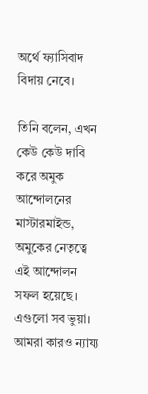অর্থে ফ্যাসিবাদ বিদায় নেবে।

তিনি বলেন, এখন কেউ কেউ দাবি করে অমুক আন্দোলনের মাস্টারমাইন্ড, অমুকের নেতৃত্বে এই আন্দোলন সফল হয়েছে। এগুলো সব ভুয়া। আমরা কারও ন্যায্য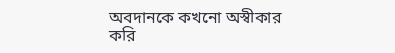অবদানকে কখনো অস্বীকার করি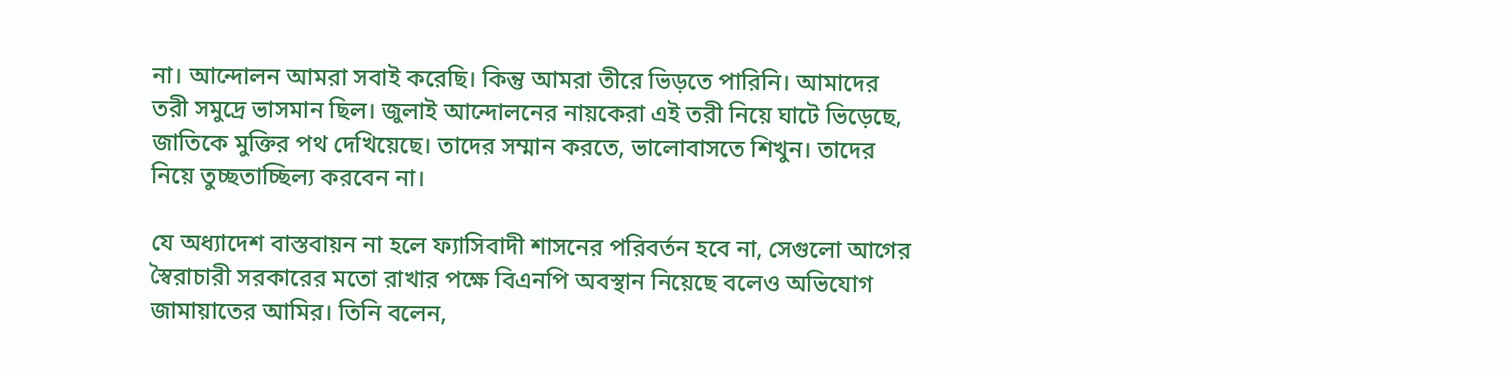না। আন্দোলন আমরা সবাই করেছি। কিন্তু আমরা তীরে ভিড়তে পারিনি। আমাদের তরী সমুদ্রে ভাসমান ছিল। জুলাই আন্দোলনের নায়কেরা এই তরী নিয়ে ঘাটে ভিড়েছে, জাতিকে মুক্তির পথ দেখিয়েছে। তাদের সম্মান করতে, ভালোবাসতে শিখুন। তাদের নিয়ে তুচ্ছতাচ্ছিল্য করবেন না।

যে অধ্যাদেশ বাস্তবায়ন না হলে ফ্যাসিবাদী শাসনের পরিবর্তন হবে না, সেগুলো আগের স্বৈরাচারী সরকারের মতো রাখার পক্ষে বিএনপি অবস্থান নিয়েছে বলেও অভিযোগ জামায়াতের আমির। তিনি বলেন,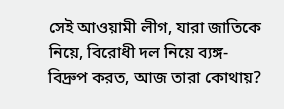সেই আওয়ামী লীগ, যারা জাতিকে নিয়ে, বিরোধী দল নিয়ে ব্যঙ্গ-বিদ্রুপ করত, আজ তারা কোথায়?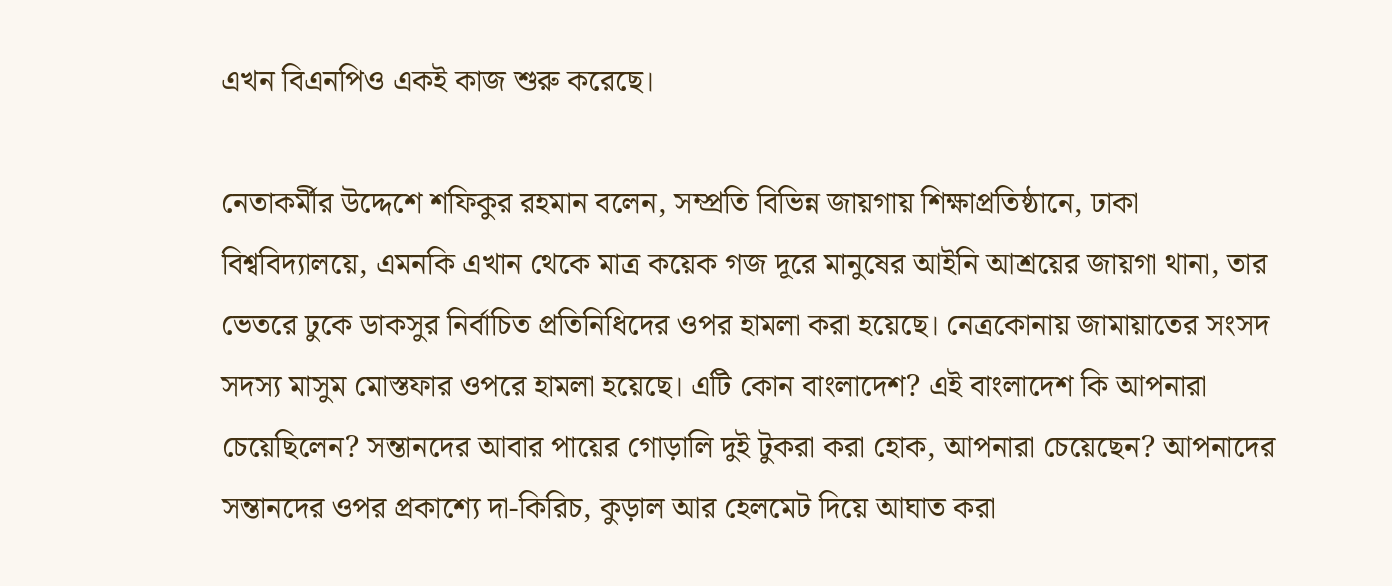এখন বিএনপিও একই কাজ শুরু করেছে।

নেতাকর্মীর উদ্দেশে শফিকুর রহমান বলেন, সম্প্রতি বিভিন্ন জায়গায় শিক্ষাপ্রতিষ্ঠানে, ঢাকা বিশ্ববিদ্যালয়ে, এমনকি এখান থেকে মাত্র কয়েক গজ দূরে মানুষের আইনি আশ্রয়ের জায়গা থানা, তার ভেতরে ঢুকে ডাকসুর নির্বাচিত প্রতিনিধিদের ওপর হামলা করা হয়েছে। নেত্রকোনায় জামায়াতের সংসদ সদস্য মাসুম মোস্তফার ওপরে হামলা হয়েছে। এটি কোন বাংলাদেশ? এই বাংলাদেশ কি আপনারা চেয়েছিলেন? সন্তানদের আবার পায়ের গোড়ালি দুই টুকরা করা হোক, আপনারা চেয়েছেন? আপনাদের সন্তানদের ওপর প্রকাশ্যে দা-কিরিচ, কুড়াল আর হেলমেট দিয়ে আঘাত করা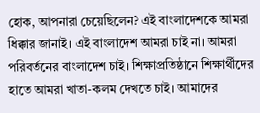হোক, আপনারা চেয়েছিলেন? এই বাংলাদেশকে আমরা ধিক্কার জানাই। এই বাংলাদেশ আমরা চাই না। আমরা পরিবর্তনের বাংলাদেশ চাই। শিক্ষাপ্রতিষ্ঠানে শিক্ষার্থীদের হাতে আমরা খাতা-কলম দেখতে চাই। আমাদের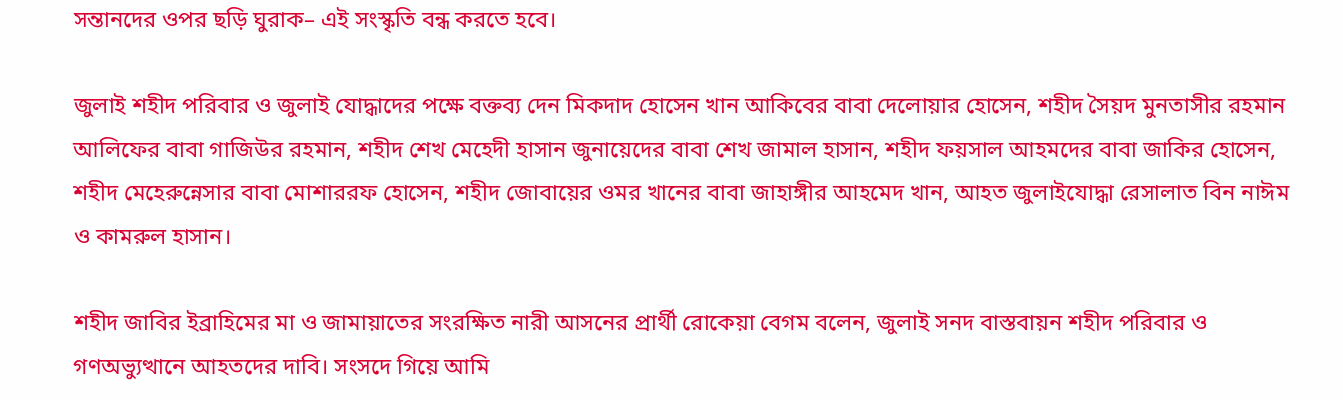সন্তানদের ওপর ছড়ি ঘুরাক– এই সংস্কৃতি বন্ধ করতে হবে।

জুলাই শহীদ পরিবার ও জুলাই যোদ্ধাদের পক্ষে বক্তব্য দেন মিকদাদ হোসেন খান আকিবের বাবা দেলোয়ার হোসেন, শহীদ সৈয়দ মুনতাসীর রহমান আলিফের বাবা গাজিউর রহমান, শহীদ শেখ মেহেদী হাসান জুনায়েদের বাবা শেখ জামাল হাসান, শহীদ ফয়সাল আহমদের বাবা জাকির হোসেন, শহীদ মেহেরুন্নেসার বাবা মোশাররফ হোসেন, শহীদ জোবায়ের ওমর খানের বাবা জাহাঙ্গীর আহমেদ খান, আহত জুলাইযোদ্ধা রেসালাত বিন নাঈম ও কামরুল হাসান।

শহীদ জাবির ইব্রাহিমের মা ও জামায়াতের সংরক্ষিত নারী আসনের প্রার্থী রোকেয়া বেগম বলেন, জুলাই সনদ বাস্তবায়ন শহীদ পরিবার ও গণঅভ্যুত্থানে আহতদের দাবি। সংসদে গিয়ে আমি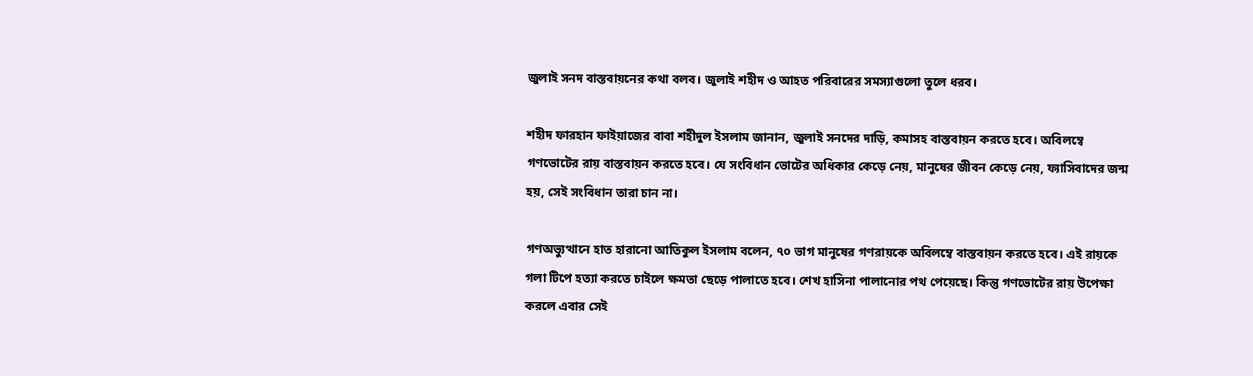জুলাই সনদ বাস্তবায়নের কথা বলব। জুলাই শহীদ ও আহত পরিবারের সমস্যাগুলো তুলে ধরব।

শহীদ ফারহান ফাইয়াজের বাবা শহীদুল ইসলাম জানান, জুলাই সনদের দাড়ি, কমাসহ বাস্তবায়ন করতে হবে। অবিলম্বে গণভোটের রায় বাস্তবায়ন করতে হবে। যে সংবিধান ভোটের অধিকার কেড়ে নেয়, মানুষের জীবন কেড়ে নেয়, ফ্যাসিবাদের জন্ম হয়, সেই সংবিধান তারা চান না।

গণঅভ্যুত্থানে হাত হারানো আতিকুল ইসলাম বলেন, ৭০ ভাগ মানুষের গণরায়কে অবিলম্বে বাস্তবায়ন করতে হবে। এই রায়কে গলা টিপে হত্যা করতে চাইলে ক্ষমতা ছেড়ে পালাতে হবে। শেখ হাসিনা পালানোর পথ পেয়েছে। কিন্তু গণভোটের রায় উপেক্ষা করলে এবার সেই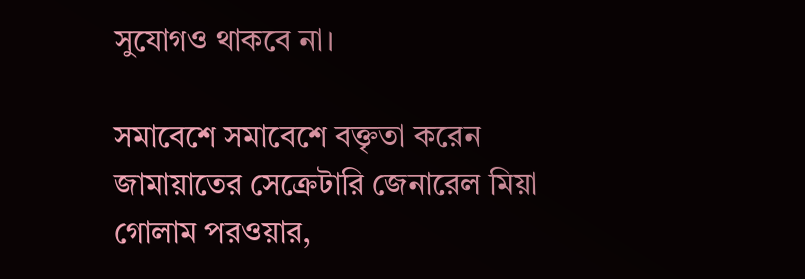সুযোগও থাকবে না।

সমাবেশে সমাবেশে বক্তৃতা করেন জামায়াতের সেক্রেটারি জেনারেল মিয়া গোলাম পরওয়ার,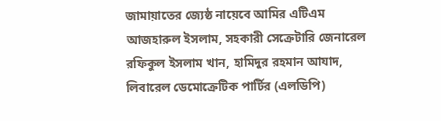জামায়াতের জ্যেষ্ঠ নায়েবে আমির এটিএম আজহারুল ইসলাম, সহকারী সেক্রেটারি জেনারেল রফিকুল ইসলাম খান, হামিদুর রহমান আযাদ, লিবারেল ডেমোক্রেটিক পার্টির (এলডিপি)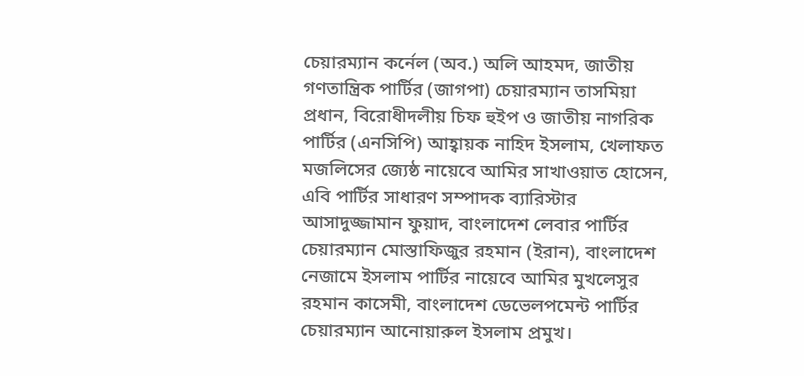চেয়ারম্যান কর্নেল (অব.) অলি আহমদ, জাতীয় গণতান্ত্রিক পার্টির (জাগপা) চেয়ারম্যান তাসমিয়া প্রধান, বিরোধীদলীয় চিফ হুইপ ও জাতীয় নাগরিক পার্টির (এনসিপি) আহ্বায়ক নাহিদ ইসলাম, খেলাফত মজলিসের জ্যেষ্ঠ নায়েবে আমির সাখাওয়াত হোসেন, এবি পার্টির সাধারণ সম্পাদক ব্যারিস্টার আসাদুজ্জামান ফুয়াদ, বাংলাদেশ লেবার পার্টির চেয়ারম্যান মোস্তাফিজুর রহমান (ইরান), বাংলাদেশ নেজামে ইসলাম পার্টির নায়েবে আমির মুখলেসুর রহমান কাসেমী, বাংলাদেশ ডেভেলপমেন্ট পার্টির চেয়ারম্যান আনোয়ারুল ইসলাম প্রমুখ।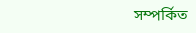সম্পর্কিত